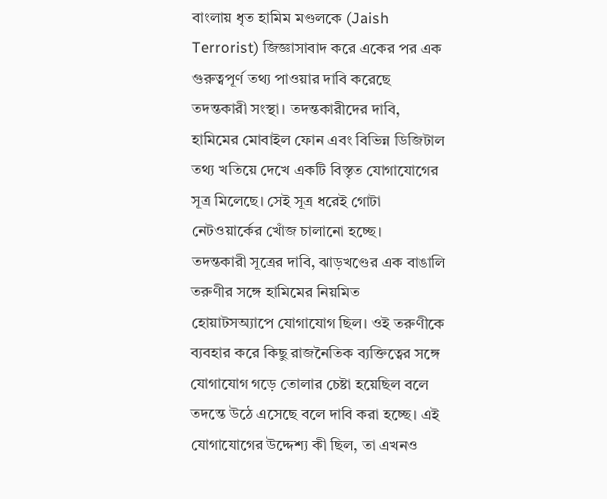বাংলায় ধৃত হামিম মণ্ডলকে (Jaish Terrorist) জিজ্ঞাসাবাদ করে একের পর এক গুরুত্বপূর্ণ তথ্য পাওয়ার দাবি করেছে তদন্তকারী সংস্থা। তদন্তকারীদের দাবি, হামিমের মোবাইল ফোন এবং বিভিন্ন ডিজিটাল তথ্য খতিয়ে দেখে একটি বিস্তৃত যোগাযোগের সূত্র মিলেছে। সেই সূত্র ধরেই গোটা নেটওয়ার্কের খোঁজ চালানো হচ্ছে।
তদন্তকারী সূত্রের দাবি, ঝাড়খণ্ডের এক বাঙালি তরুণীর সঙ্গে হামিমের নিয়মিত হোয়াটসঅ্যাপে যোগাযোগ ছিল। ওই তরুণীকে ব্যবহার করে কিছু রাজনৈতিক ব্যক্তিত্বের সঙ্গে যোগাযোগ গড়ে তোলার চেষ্টা হয়েছিল বলে তদন্তে উঠে এসেছে বলে দাবি করা হচ্ছে। এই যোগাযোগের উদ্দেশ্য কী ছিল, তা এখনও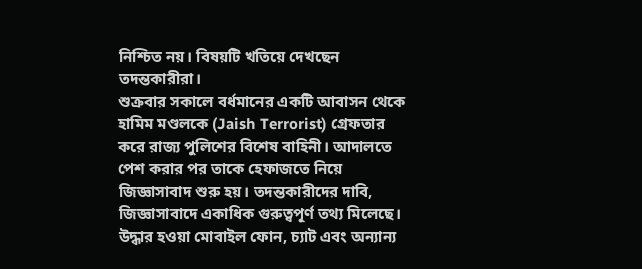নিশ্চিত নয়। বিষয়টি খতিয়ে দেখছেন তদন্তকারীরা।
শুক্রবার সকালে বর্ধমানের একটি আবাসন থেকে হামিম মণ্ডলকে (Jaish Terrorist) গ্রেফতার করে রাজ্য পুলিশের বিশেষ বাহিনী। আদালতে পেশ করার পর তাকে হেফাজতে নিয়ে জিজ্ঞাসাবাদ শুরু হয়। তদন্তকারীদের দাবি, জিজ্ঞাসাবাদে একাধিক গুরুত্বপূর্ণ তথ্য মিলেছে। উদ্ধার হওয়া মোবাইল ফোন, চ্যাট এবং অন্যান্য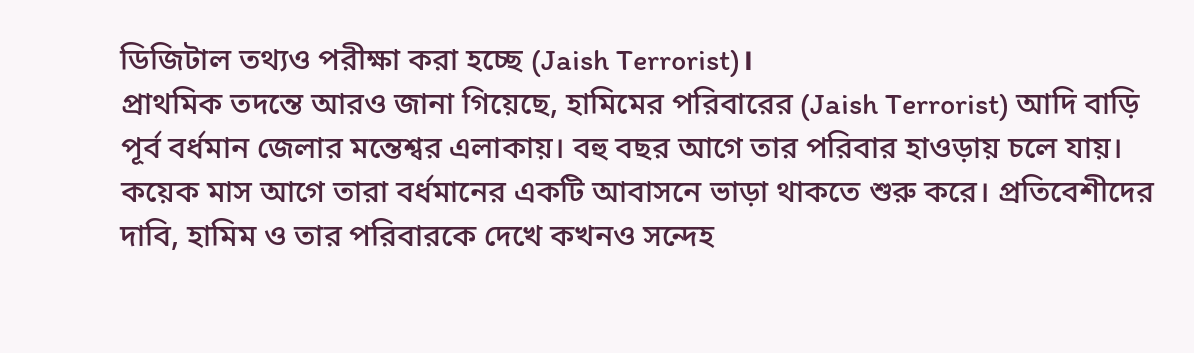ডিজিটাল তথ্যও পরীক্ষা করা হচ্ছে (Jaish Terrorist)।
প্রাথমিক তদন্তে আরও জানা গিয়েছে, হামিমের পরিবারের (Jaish Terrorist) আদি বাড়ি পূর্ব বর্ধমান জেলার মন্তেশ্বর এলাকায়। বহু বছর আগে তার পরিবার হাওড়ায় চলে যায়। কয়েক মাস আগে তারা বর্ধমানের একটি আবাসনে ভাড়া থাকতে শুরু করে। প্রতিবেশীদের দাবি, হামিম ও তার পরিবারকে দেখে কখনও সন্দেহ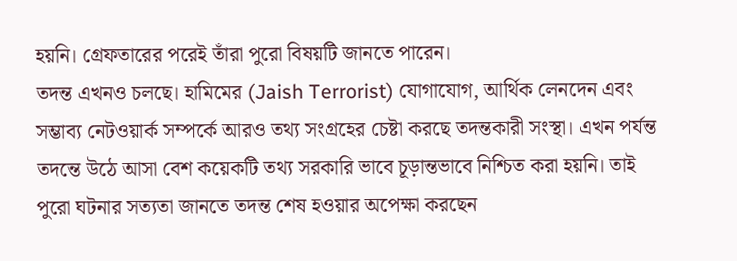হয়নি। গ্রেফতারের পরেই তাঁরা পুরো বিষয়টি জানতে পারেন।
তদন্ত এখনও চলছে। হামিমের (Jaish Terrorist) যোগাযোগ, আর্থিক লেনদেন এবং সম্ভাব্য নেটওয়ার্ক সম্পর্কে আরও তথ্য সংগ্রহের চেষ্টা করছে তদন্তকারী সংস্থা। এখন পর্যন্ত তদন্তে উঠে আসা বেশ কয়েকটি তথ্য সরকারি ভাবে চূড়ান্তভাবে নিশ্চিত করা হয়নি। তাই পুরো ঘটনার সত্যতা জানতে তদন্ত শেষ হওয়ার অপেক্ষা করছেন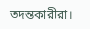তদন্তকারীরা।